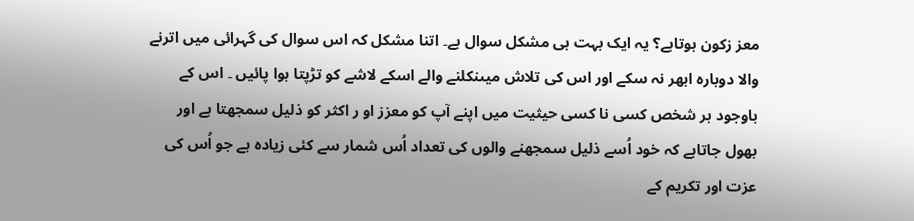معز زکون ہوتاہے؟ یہ ایک بہت ہی مشکل سوال ہے۔ اتنا مشکل کہ اس سوال کی گہرائی میں اترنے والا دوبارہ ابھر نہ سکے اور اس کی تلاش میںنکلنے والے اسکے لاشے کو تڑپتا ہوا پائیں ۔ اس کے باوجود ہر شخص کسی نا کسی حیثیت میں اپنے آپ کو معزز او ر اکثر کو ذلیل سمجھتا ہے اور بھول جاتاہے کہ خود اُسے ذلیل سمجھنے والوں کی تعداد اُس شمار سے کئی زیادہ ہے جو اُس کی عزت اور تکریم کے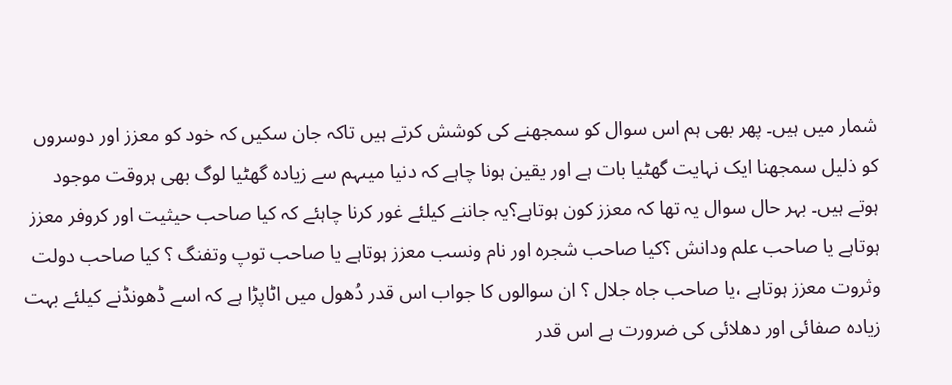شمار میں ہیں۔ پھر بھی ہم اس سوال کو سمجھنے کی کوشش کرتے ہیں تاکہ جان سکیں کہ خود کو معزز اور دوسروں کو ذلیل سمجھنا ایک نہایت گھٹیا بات ہے اور یقین ہونا چاہے کہ دنیا میںہم سے زیادہ گھٹیا لوگ بھی ہروقت موجود ہوتے ہیں۔ بہر حال سوال یہ تھا کہ معزز کون ہوتاہے؟یہ جاننے کیلئے غور کرنا چاہئے کہ کیا صاحب حیثیت اور کروفر معزز ہوتاہے یا صاحب علم ودانش ؟کیا صاحب شجرہ اور نام ونسب معزز ہوتاہے یا صاحب توپ وتفنگ ؟ کیا صاحب دولت وثروت معزز ہوتاہے ،یا صاحب جاہ جلال ؟ ان سوالوں کا جواب اس قدر دُھول میں اٹاپڑا ہے کہ اسے ڈھونڈنے کیلئے بہت زیادہ صفائی اور دھلائی کی ضرورت ہے اس قدر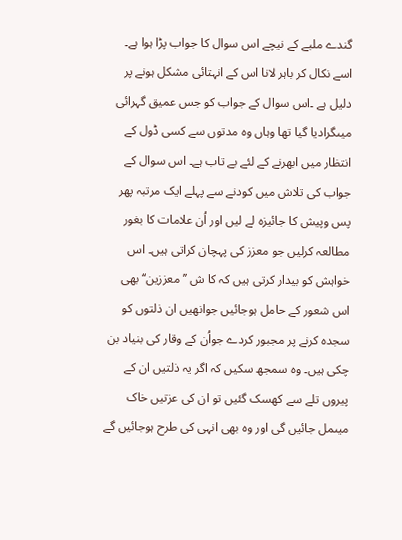گندے ملبے کے نیچے اس سوال کا جواب پڑا ہوا ہے۔ اسے نکال کر باہر لانا اس کے انہتائی مشکل ہونے پر دلیل ہے ۔اس سوال کے جواب کو جس عمیق گہرائی میںگرادیا گیا تھا وہاں وہ مدتوں سے کسی ڈول کے انتظار میں ابھرنے کے لئے بے تاب ہے۔ اس سوال کے جواب کی تلاش میں کودنے سے پہلے ایک مرتبہ پھر پس وپیش کا جائیزہ لے لیں اور اُن علامات کا بغور مطالعہ کرلیں جو معزز کی پہچان کراتی ہیں۔ اس خواہش کو بیدار کرتی ہیں کہ کا ش ’’معززین‘‘ بھی اس شعور کے حامل ہوجائیں جوانھیں ان ذلتوں کو سجدہ کرنے پر مجبور کردے جواُن کے وقار کی بنیاد بن چکی ہیں۔ وہ سمجھ سکیں کہ اگر یہ ذلتیں ان کے پیروں تلے سے کھسک گئیں تو ان کی عزتیں خاک میںمل جائیں گی اور وہ بھی انہی کی طرح ہوجائیں گے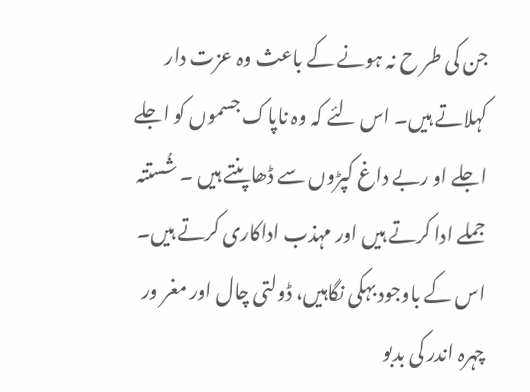جن کی طر ح نہ ہونے کے باعث وہ عزت دار کہلاتے ہیں۔ اس لئے کہ وہ ناپاک جسموں کو اجلے اجلے او ربے داغ کپڑوں سے ڈھاپنتے ہیں ۔ شُستتہ جملے ادا کرتے ہیں اور مہذب اداکاری کرتے ہیں۔ اس کے باوجود بہکی نگاہیں، ڈولتی چال اور مغر ور چہرہ اندر کی بدبو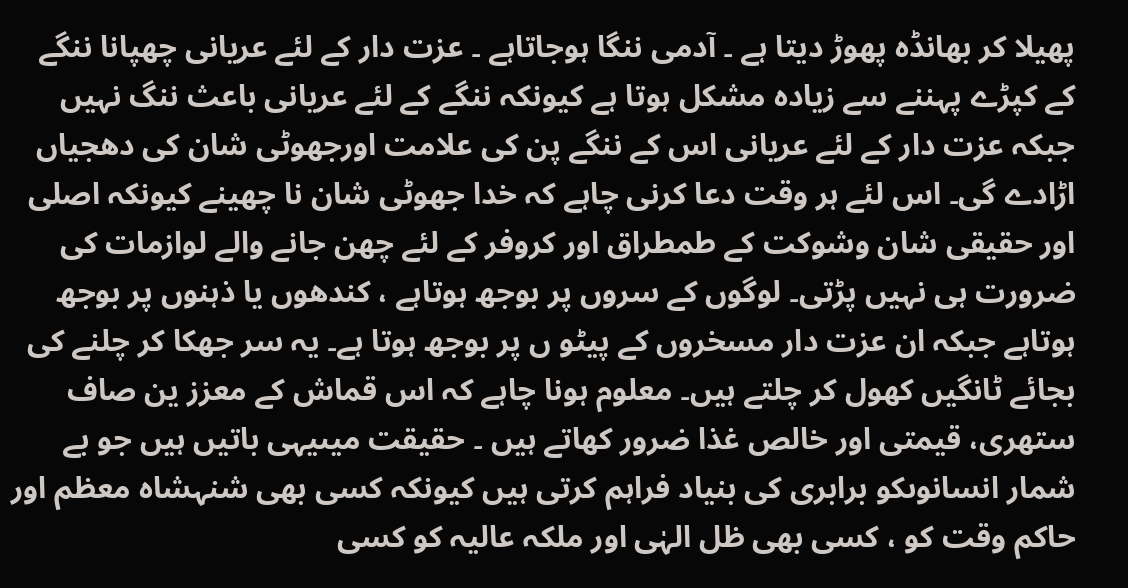پھیلا کر بھانڈہ پھوڑ دیتا ہے ۔ آدمی ننگا ہوجاتاہے ۔ عزت دار کے لئے عریانی چھپانا ننگے کے کپڑے پہننے سے زیادہ مشکل ہوتا ہے کیونکہ ننگے کے لئے عریانی باعث ننگ نہیں جبکہ عزت دار کے لئے عریانی اس کے ننگے پن کی علامت اورجھوٹی شان کی دھجیاں اڑادے گی۔ اس لئے ہر وقت دعا کرنی چاہے کہ خدا جھوٹی شان نا چھینے کیونکہ اصلی اور حقیقی شان وشوکت کے طمطراق اور کروفر کے لئے چھن جانے والے لوازمات کی ضرورت ہی نہیں پڑتی۔ لوگوں کے سروں پر بوجھ ہوتاہے ، کندھوں یا ذہنوں پر بوجھ ہوتاہے جبکہ ان عزت دار مسخروں کے پیٹو ں پر بوجھ ہوتا ہے۔ یہ سر جھکا کر چلنے کی بجائے ٹانگیں کھول کر چلتے ہیں۔ معلوم ہونا چاہے کہ اس قماش کے معزز ین صاف ستھری، قیمتی اور خالص غذا ضرور کھاتے ہیں ۔ حقیقت میںیہی باتیں ہیں جو بے شمار انسانوںکو برابری کی بنیاد فراہم کرتی ہیں کیونکہ کسی بھی شنہشاہ معظم اور حاکم وقت کو ، کسی بھی ظل الہٰی اور ملکہ عالیہ کو کسی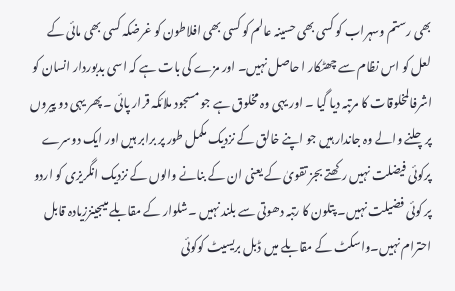بھی رستم وسہراب کو کسی بھی حسینہ عالم کو کسی بھی افلاطون کو غرضکہ کسی بھی مائی کے لعل کو اس نظام سے چھٹکار ا حاصل نہیں۔ اور مزے کی بات ہے کہ اسی بدبوردار انسان کو اشرفالمخلوقات کا مرتبہ دیا گیا ۔ اور یہی وہ مخلوق ہے جو مسجود ملائکہ قرار پائی ۔ پھر یہی دو پیروں پرچلنے والے وہ جاندار ہیں جو اپنے خالق کے نزدیک مکمل طور پر برابر ہیں اور ایک دوسرے پرکوئی فیضلت نہیں رکھتے بجز تقویٰ کے یعنی ان کے بنانے والوں کے نزدیک انگریزی کو اردو پر کوئی فضیلت نہیں۔ پتلون کا رتبہ دھوتی سے بلند نہیں ۔شلوار کے مقابلے میںجینززیادہ قابل احترام نہیں۔واسکٹ کے مقابلے میں ڈبل بریسیٹ کوکوئی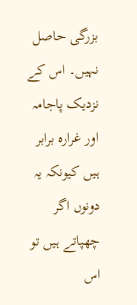بزرگی حاصل نہیں۔ اس کے نزدیک پاجامہ اور غرارہ برابر ہیں کیونکہ یہ دونوں اگر چھپاتے ہیں تو اس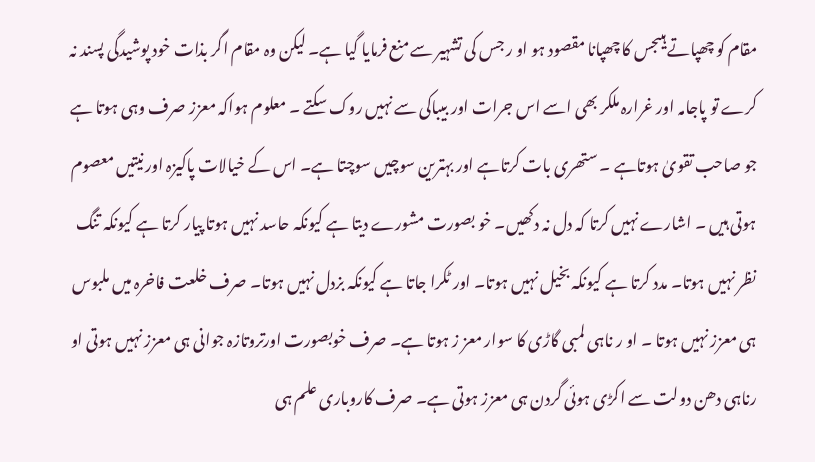مقام کو چھپاتے ہیںجس کا چھپانا مقصود ہو او ر جس کی تشہیر سے منع فرمایا گیا ہے۔ لیکن وہ مقام اگر بذات خود پوشیدگی پسند نہ کرے تو پاجامہ اور غرارہ ملکر بھی اسے اس جرات اور بیباکی سے نہیں روک سکتے ۔ معلوم ہواکہ معزز صرف وہی ہوتا ہے جو صاحب تقویٰ ہوتاہے ۔ ستھری بات کرتاہے اور بہترین سوچیں سوچتا ہے۔ اس کے خیالات پاکیزہ اور نیتیں معصوم ہوتی ہیں ۔ اشارے نہیں کرتا کہ دل نہ دکھیں۔ خو بصورت مشورے دیتا ہے کیونکہ حاسد نہیں ہوتا پیار کرتا ہے کیونکہ تنگ نظر نہیں ہوتا۔ مدد کرتا ہے کیونکہ بخیل نہیں ہوتا۔ اور ٹکرا جاتا ہے کیونکہ بزدل نہیں ہوتا۔ صرف خلعت فاخرہ میں ملبوس ہی معزز نہیں ہوتا ۔ او ر ناہی لمبی گاڑی کا سوار معز ز ہوتا ہے۔ صرف خوبصورت اورتروتازہ جوانی ہی معزز نہیں ہوتی او رناہی دھن دولت سے اکڑی ہوئی گردن ہی معزز ہوتی ہے۔ صرف کاروباری علم ہی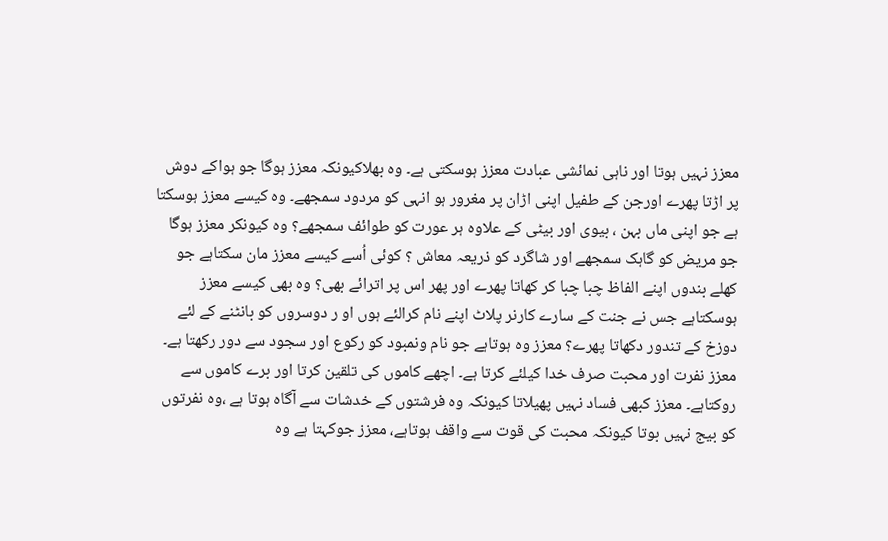معزز نہیں ہوتا اور ناہی نمائشی عبادت معزز ہوسکتی ہے۔ وہ بھلاکیونکہ معزز ہوگا جو ہواکے دوش پر اڑتا پھرے اورجن کے طفیل اپنی اڑان پر مغرور ہو انہی کو مردود سمجھے۔ وہ کیسے معزز ہوسکتا ہے جو اپنی ماں بہن ، بیوی اور بیٹی کے علاوہ ہر عورت کو طوائف سمجھے؟ وہ کیونکر معزز ہوگا جو مریض کو گاہک سمجھے اور شاگرد کو ذریعہ معاش ؟ کوئی اُسے کیسے معزز مان سکتاہے جو کھلے بندوں اپنے الفاظ چبا چبا کر کھاتا پھرے اور پھر اس پر اترائے بھی؟ وہ بھی کیسے معزز ہوسکتاہے جس نے جنت کے سارے کارنر پلاٹ اپنے نام کرالئے ہوں او ر دوسروں کو بانٹنے کے لئے دوزخ کے تندور دکھاتا پھرے؟ معزز وہ ہوتاہے جو نام ونمبود کو رکوع اور سجود سے دور رکھتا ہے۔ معزز نفرت اور محبت صرف خدا کیلئے کرتا ہے۔ اچھے کاموں کی تلقین کرتا اور برے کاموں سے روکتاہے۔ معزز کبھی فساد نہیں پھیلاتا کیونکہ وہ فرشتوں کے خدشات سے آگاہ ہوتا ہے ،وہ نفرتوں کو بیج نہیں بوتا کیونکہ محبت کی قوت سے واقف ہوتاہے، معزز جوکہتا ہے وہ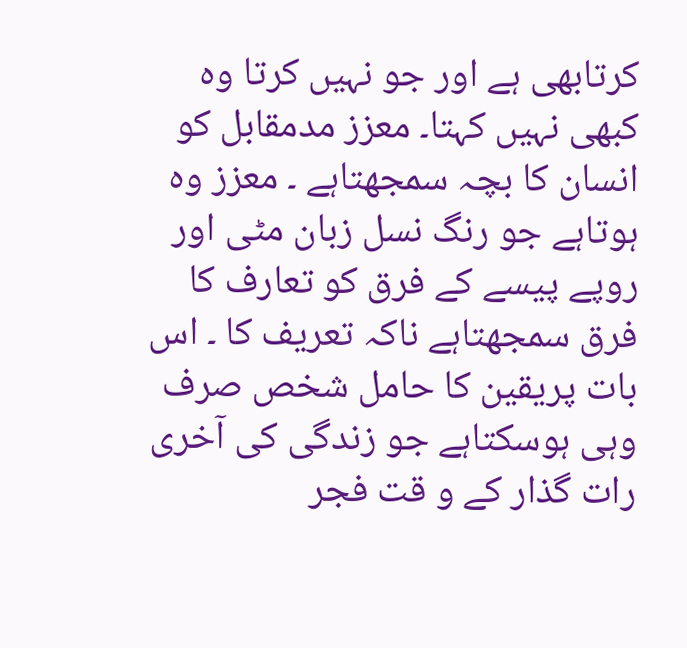کرتابھی ہے اور جو نہیں کرتا وہ کبھی نہیں کہتا۔ معزز مدمقابل کو انسان کا بچہ سمجھتاہے ۔ معزز وہ ہوتاہے جو رنگ نسل زبان مٹی اور روپے پیسے کے فرق کو تعارف کا فرق سمجھتاہے ناکہ تعریف کا ۔ اس بات پریقین کا حامل شخص صرف وہی ہوسکتاہے جو زندگی کی آخری رات گذار کے و قت فجر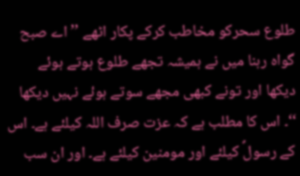طلوع سحرکو مخاطب کرکے پکار اٹھے ’’ اے صبح گواہ رہنا میں نے ہمیشہ تجھے طلوع ہوتے ہوئے دیکھا اور تونے کبھی مجھے سوتے ہوئے نہیں دیکھا ‘‘۔ اس کا مطلب ہے کہ عزت صرف اللہ کیلئے ہے۔ اس کے رسولؐ کیلئے اور مومنین کیلئے ہے۔ اور ان سب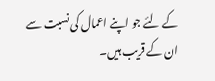کے لئے جو اپنے اعمال کی نسبت سے ان کے قریب ہیں۔